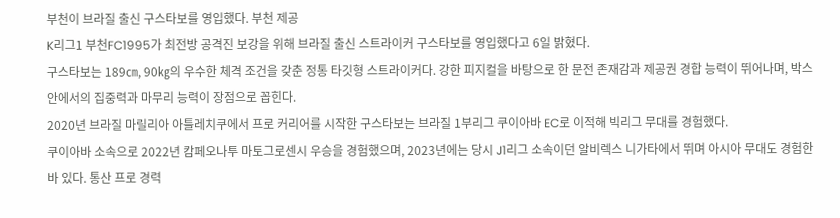부천이 브라질 출신 구스타보를 영입했다. 부천 제공
K리그1 부천FC1995가 최전방 공격진 보강을 위해 브라질 출신 스트라이커 구스타보를 영입했다고 6일 밝혔다.
구스타보는 189㎝, 90㎏의 우수한 체격 조건을 갖춘 정통 타깃형 스트라이커다. 강한 피지컬을 바탕으로 한 문전 존재감과 제공권 경합 능력이 뛰어나며, 박스 안에서의 집중력과 마무리 능력이 장점으로 꼽힌다.
2020년 브라질 마릴리아 아틀레치쿠에서 프로 커리어를 시작한 구스타보는 브라질 1부리그 쿠이아바 EC로 이적해 빅리그 무대를 경험했다.
쿠이아바 소속으로 2022년 캄페오나투 마토그로센시 우승을 경험했으며, 2023년에는 당시 J1리그 소속이던 알비렉스 니가타에서 뛰며 아시아 무대도 경험한 바 있다. 통산 프로 경력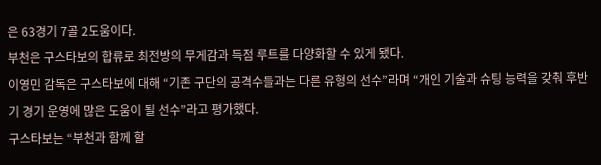은 63경기 7골 2도움이다.
부천은 구스타보의 합류로 최전방의 무게감과 득점 루트를 다양화할 수 있게 됐다.
이영민 감독은 구스타보에 대해 “기존 구단의 공격수들과는 다른 유형의 선수”라며 “개인 기술과 슈팅 능력을 갖춰 후반기 경기 운영에 많은 도움이 될 선수”라고 평가했다.
구스타보는 “부천과 함께 할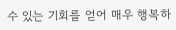수 있는 기회를 얻어 매우 행복하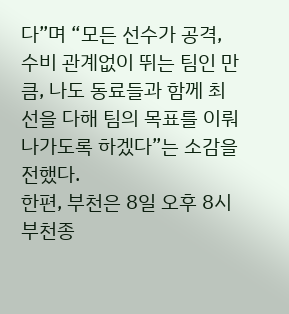다”며 “모든 선수가 공격, 수비 관계없이 뛰는 팀인 만큼, 나도 동료들과 함께 최선을 다해 팀의 목표를 이뤄나가도록 하겠다”는 소감을 전했다.
한편, 부천은 8일 오후 8시 부천종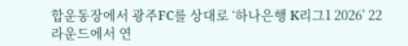합운동장에서 광주FC를 상대로 ‘하나은행 K리그1 2026’ 22라운드에서 연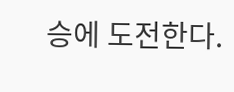승에 도전한다.